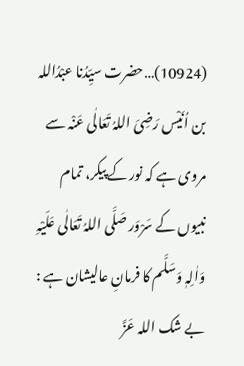(10924)…حضرت سیِّدُنا عبْدُاللہ بن اُنَیْس رَضِیَ اللہُ تَعَالٰی عَنْہ سے مروی ہے کہ نور کے پیکر، تمام نبیوں کے سَرْوَر صَلَّی اللہُ تَعَالٰی عَلَیْہِ وَاٰلِہٖ وَسَلَّم کا فرمانِ عالیشان ہے : بے شک اللہ عَزَّ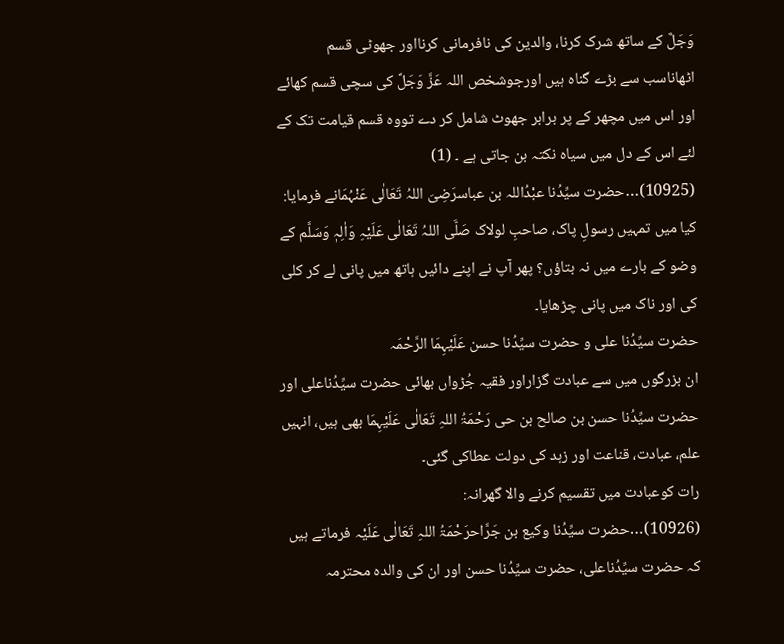وَجَلَّ کے ساتھ شرک کرنا، والدین کی نافرمانی کرنااور جھوٹی قسم اٹھاناسب سے بڑے گناہ ہیں اورجوشخص اللہ عَزَّ وَجَلَّ کی سچی قسم کھائے اور اس میں مچھر کے پر برابر جھوٹ شامل کر دے تووہ قسم قیامت تک کے لئے اس کے دل میں سیاہ نکتہ بن جاتی ہے ۔ (1)
(10925)…حضرت سیِّدُنا عبْدُاللہ بن عباسرَضِیَ اللہُ تَعَالٰی عَنْہُمَانے فرمایا: کیا میں تمہیں رسولِ پاک، صاحبِ لولاک صَلَّی اللہُ تَعَالٰی عَلَیْہِ وَاٰلِہٖ وَسَلَّم کے وضو کے بارے میں نہ بتاؤں؟ پھر آپ نے اپنے دائیں ہاتھ میں پانی لے کر کلی کی اور ناک میں پانی چڑھایا۔
حضرت سیِّدُنا علی و حضرت سیِّدُنا حسن عَلَیْہِمَا الرَّحْمَہ
ان بزرگوں میں سے عبادت گزاراور فقیہ جُڑواں بھائی حضرت سیِّدُناعلی اور حضرت سیِّدُنا حسن بن صالح بن حی رَحْمَۃُ اللہِ تَعَالٰی عَلَیْہِمَا بھی ہیں، انہیں علم، عبادت، قناعت اور زہد کی دولت عطاکی گئی۔
رات کوعبادت میں تقسیم کرنے والا گھرانہ:
(10926)…حضرت سیِّدُنا وکیع بن جَرَّاحرَحْمَۃُ اللہِ تَعَالٰی عَلَیْہ فرماتے ہیں کہ حضرت سیِّدُناعلی، حضرت سیِّدُنا حسن اور ان کی والدہ محترمہ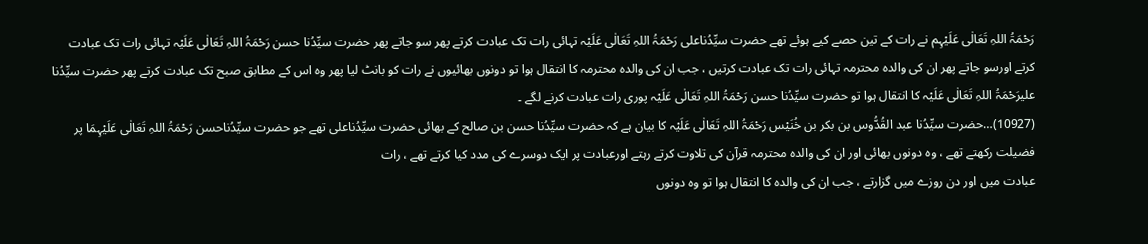رَحْمَۃُ اللہِ تَعَالٰی عَلَیْہِم نے رات کے تین حصے کیے ہوئے تھے حضرت سیِّدُناعلی رَحْمَۃُ اللہِ تَعَالٰی عَلَیْہ تہائی رات تک عبادت کرتے پھر سو جاتے پھر حضرت سیِّدُنا حسن رَحْمَۃُ اللہِ تَعَالٰی عَلَیْہ تہائی رات تک عبادت کرتے اورسو جاتے پھر ان کی والدہ محترمہ تہائی رات تک عبادت کرتیں ، جب ان کی والدہ محترمہ کا انتقال ہوا تو دونوں بھائیوں نے رات کو بانٹ لیا پھر وہ اس کے مطابق صبح تک عبادت کرتے پھر حضرت سیِّدُنا علیرَحْمَۃُ اللہِ تَعَالٰی عَلَیْہ کا انتقال ہوا تو حضرت سیِّدُنا حسن رَحْمَۃُ اللہِ تَعَالٰی عَلَیْہ پوری رات عبادت کرنے لگے ۔
(10927)…حضرت سیِّدُنا عبد القُدُّوس بن بکر بن خُنَیْس رَحْمَۃُ اللہِ تَعَالٰی عَلَیْہ کا بیان ہے کہ حضرت سیِّدُنا حسن بن صالح کے بھائی حضرت سیِّدُناعلی تھے جو حضرت سیِّدُناحسن رَحْمَۃُ اللہِ تَعَالٰی عَلَیْہِمَا پر فضیلت رکھتے تھے ، وہ دونوں بھائی اور ان کی والدہ محترمہ قرآن کی تلاوت کرتے رہتے اورعبادت پر ایک دوسرے کی مدد کیا کرتے تھے ، رات
عبادت میں اور دن روزے میں گزارتے ، جب ان کی والدہ کا انتقال ہوا تو وہ دونوں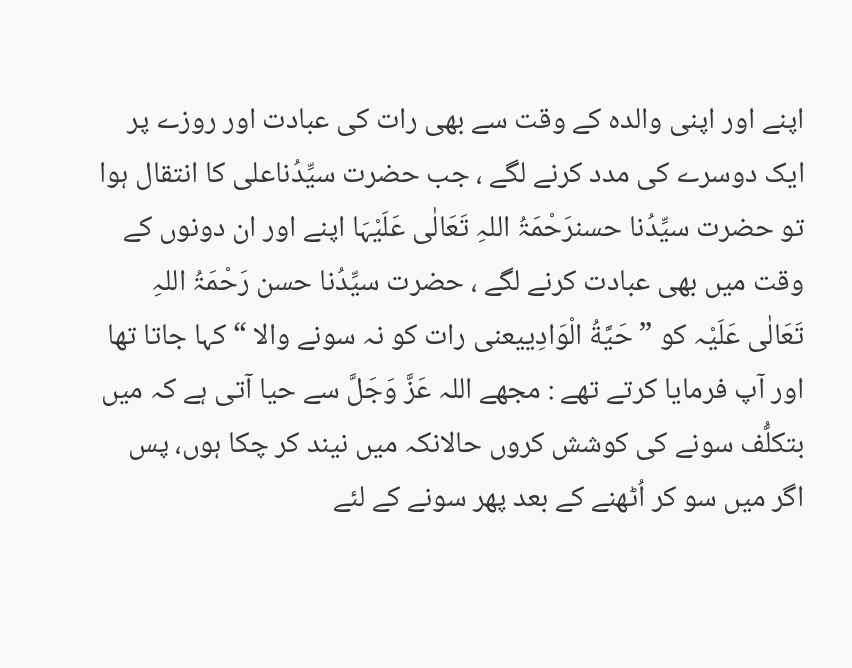اپنے اور اپنی والدہ کے وقت سے بھی رات کی عبادت اور روزے پر ایک دوسرے کی مدد کرنے لگے ، جب حضرت سیِّدُناعلی کا انتقال ہوا تو حضرت سیِّدُنا حسنرَحْمَۃُ اللہِ تَعَالٰی عَلَیْہَا اپنے اور ان دونوں کے وقت میں بھی عبادت کرنے لگے ، حضرت سیِّدُنا حسن رَحْمَۃُ اللہِ تَعَالٰی عَلَیْہ کو ” حَيَّةُ الْوَادِيیعنی رات کو نہ سونے والا “ کہا جاتا تھا اور آپ فرمایا کرتے تھے : مجھے اللہ عَزَّ وَجَلَّ سے حیا آتی ہے کہ میں بتکلُّف سونے کی کوشش کروں حالانکہ میں نیند کر چکا ہوں، پس اگر میں سو کر اُٹھنے کے بعد پھر سونے کے لئے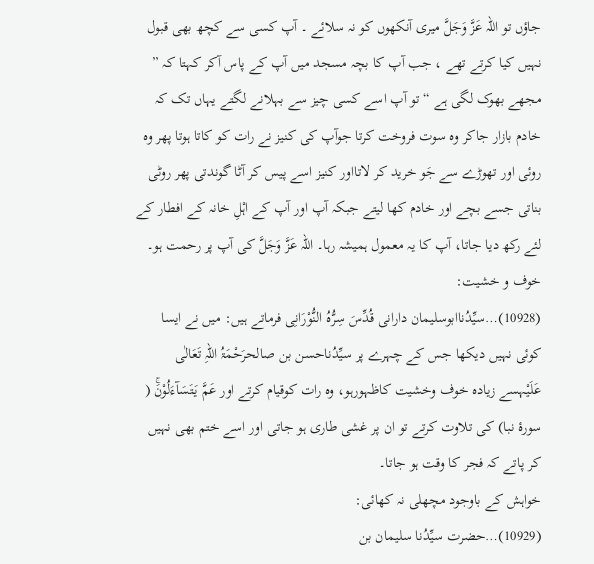جاؤں تو اللہ عَزَّ وَجَلَّ میری آنکھوں کو نہ سلائے ۔ آپ کسی سے کچھ بھی قبول نہیں کیا کرتے تھے ، جب آپ کا بچہ مسجد میں آپ کے پاس آکر کہتا کہ ” مجھے بھوک لگی ہے “ تو آپ اسے کسی چیز سے بہلانے لگتے یہاں تک کہ خادم بازار جاکر وہ سوت فروخت کرتا جوآپ کی کنیز نے رات کو کاتا ہوتا پھر وہ روئی اور تھوڑے سے جَو خرید کر لاتااور کنیز اسے پیس کر آٹا گوندتی پھر روٹی بناتی جسے بچے اور خادم کھا لیتے جبکہ آپ اور آپ کے اہْلِ خانہ کے افطار کے لئے رکھ دیا جاتا، آپ کا یہ معمول ہمیشہ رہا۔ اللہ عَزَّ وَجَلَّ کی آپ پر رحمت ہو۔
خوف و خشیت:
(10928)…سیِّدُناابوسلیمان دارانی قُدِّسَ سِرُّہُ النُّوْرَانِی فرماتے ہیں: میں نے ایسا کوئی نہیں دیکھا جس کے چہرے پر سیِّدُناحسن بن صالحرَحْمَۃُ اللہِ تَعَالٰی عَلَیْہسے زیادہ خوف وخشیت کاظہورہو، وہ رات کوقیام کرتے اور عَمَّ یَتَسَآءَلُوْنَۚ ( سورۂ نبا) کی تلاوت کرتے تو ان پر غشی طاری ہو جاتی اور اسے ختم بھی نہیں کر پاتے کہ فجر کا وقت ہو جاتا۔
خواہش کے باوجود مچھلی نہ کھائی:
(10929)…حضرت سیِّدُنا سلیمان بن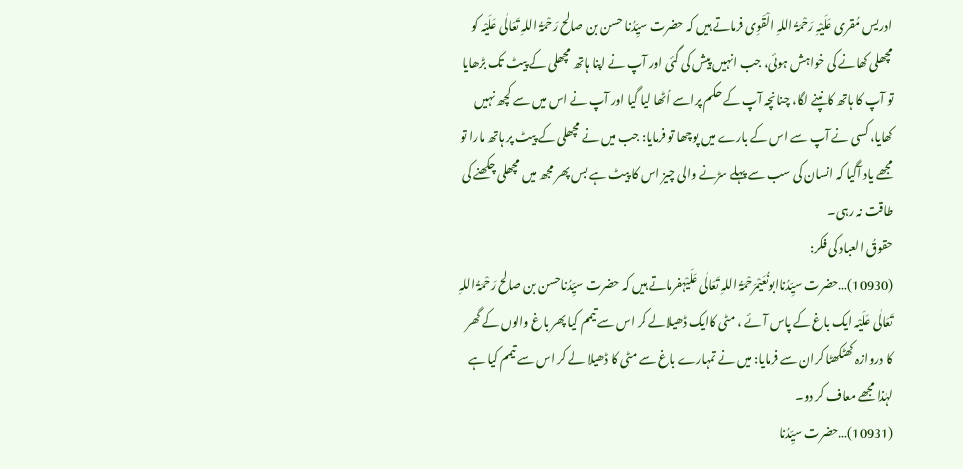ادریس مُقری عَلَیْہِ رَحْمَۃُ اللہِ الْقَوِی فرماتے ہیں کہ حضرت سیِّدُنا حسن بن صالح رَحْمَۃُ اللہِ تَعَالٰی عَلَیْہ کو مچھلی کھانے کی خواہش ہوئی، جب انہیں پیش کی گئی اور آپ نے اپنا ہاتھ مچھلی کے پیٹ تک بڑھایا تو آپ کا ہاتھ کانپنے لگا، چنانچہ آپ کے حکم پراسے اُٹھا لیا گیا اور آپ نے اس میں سے کچھ نہیں کھایا، کسی نے آپ سے اس کے بارے میں پوچھا تو فرمایا: جب میں نے مچھلی کے پیٹ پر ہاتھ مارا تو مجھے یاد آگیا کہ انسان کی سب سے پہلے سڑنے والی چیز اس کا پیٹ ہے بس پھر مجھ میں مچھلی چکھنے کی طاقت نہ رہی۔
حقوقُ العباد کی فکر:
(10930)…حضرت سیِّدُناابونُعَیْمرَحْمَۃُ اللہِ تَعَالٰی عَلَیْہفرماتے ہیں کہ حضرت سیِّدُناحسن بن صالح رَحْمَۃُ اللہِ تَعَالٰی عَلَیْہ ایک باغ کے پاس آئے ، مٹی کاایک ڈھیلالے کر اس سے تیمم کیا پھر باغ والوں کے گھر کا دروازہ کھٹکھٹا کران سے فرمایا: میں نے تمہارے باغ سے مٹی کا ڈھیلا لے کر اس سے تیمم کیا ہے لہٰذا مجھے معاف کر دو۔
(10931)…حضرت سیِّدُنا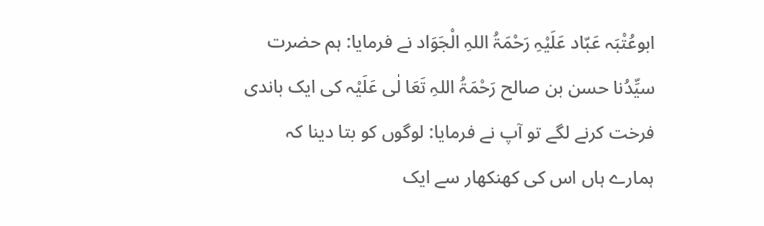ابوعُتْبَہ عَبّاد عَلَیْہِ رَحْمَۃُ اللہِ الْجَوَاد نے فرمایا: ہم حضرت سیِّدُنا حسن بن صالح رَحْمَۃُ اللہِ تَعَا لٰی عَلَیْہ کی ایک باندی فرخت کرنے لگے تو آپ نے فرمایا: لوگوں کو بتا دینا کہ ہمارے ہاں اس کی کھنکھار سے ایک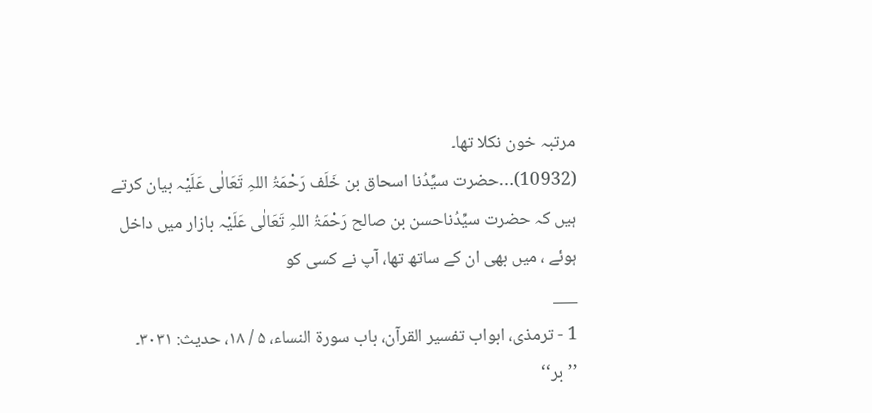مرتبہ خون نکلا تھا۔
(10932)…حضرت سیِّدُنا اسحاق بن خَلَف رَحْمَۃُ اللہِ تَعَالٰی عَلَیْہ بیان کرتے ہیں کہ حضرت سیِّدُناحسن بن صالح رَحْمَۃُ اللہِ تَعَالٰی عَلَیْہ بازار میں داخل ہوئے ، میں بھی ان کے ساتھ تھا، آپ نے کسی کو
___
1 - ترمذی، ابواب تفسیر القرآن، باب سورة النساء، ۵ / ۱۸، حدیث: ۳۰۳۱۔ ’’بر‘‘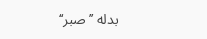بدله ’’صبر‘‘